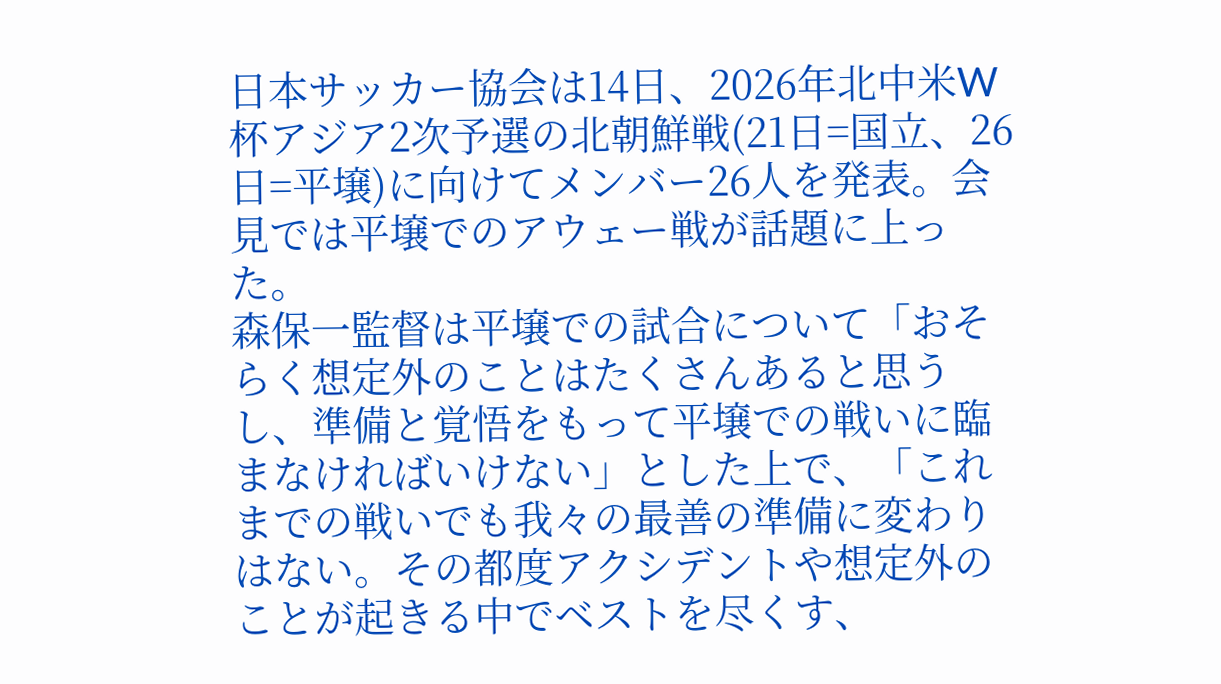日本サッカー協会は14日、2026年北中米W杯アジア2次予選の北朝鮮戦(21日=国立、26日=平壌)に向けてメンバー26人を発表。会見では平壌でのアウェー戦が話題に上った。
森保一監督は平壌での試合について「おそらく想定外のことはたくさんあると思うし、準備と覚悟をもって平壌での戦いに臨まなければいけない」とした上で、「これまでの戦いでも我々の最善の準備に変わりはない。その都度アクシデントや想定外のことが起きる中でベストを尽くす、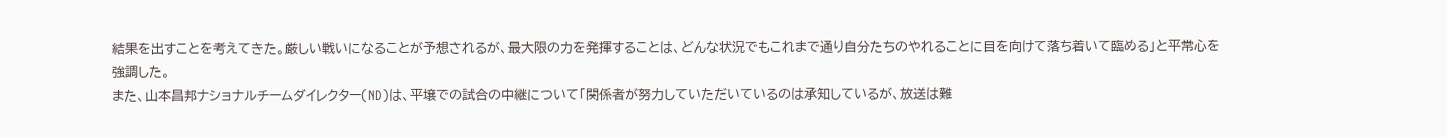結果を出すことを考えてきた。厳しい戦いになることが予想されるが、最大限の力を発揮することは、どんな状況でもこれまで通り自分たちのやれることに目を向けて落ち着いて臨める」と平常心を強調した。
また、山本昌邦ナショナルチームダイレクター(ND)は、平壌での試合の中継について「関係者が努力していただいているのは承知しているが、放送は難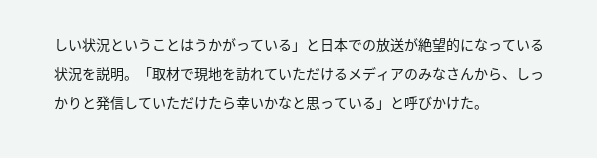しい状況ということはうかがっている」と日本での放送が絶望的になっている状況を説明。「取材で現地を訪れていただけるメディアのみなさんから、しっかりと発信していただけたら幸いかなと思っている」と呼びかけた。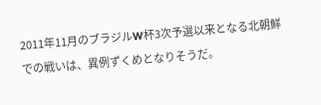2011年11月のブラジルW杯3次予選以来となる北朝鮮での戦いは、異例ずくめとなりそうだ。